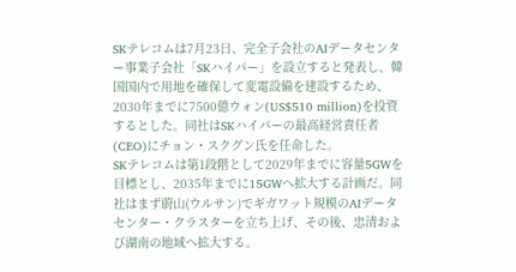SKテレコムは7月23日、完全子会社のAIデータセンター事業子会社「SKハイパー」を設立すると発表し、韓国国内で用地を確保して変電設備を建設するため、2030年までに7500億ウォン(US$510 million)を投資するとした。同社はSKハイパーの最高経営責任者(CEO)にチョン・スクグン氏を任命した。
SKテレコムは第1段階として2029年までに容量5GWを目標とし、2035年までに15GWへ拡大する計画だ。同社はまず蔚山(ウルサン)でギガワット規模のAIデータセンター・クラスターを立ち上げ、その後、忠清および湖南の地域へ拡大する。